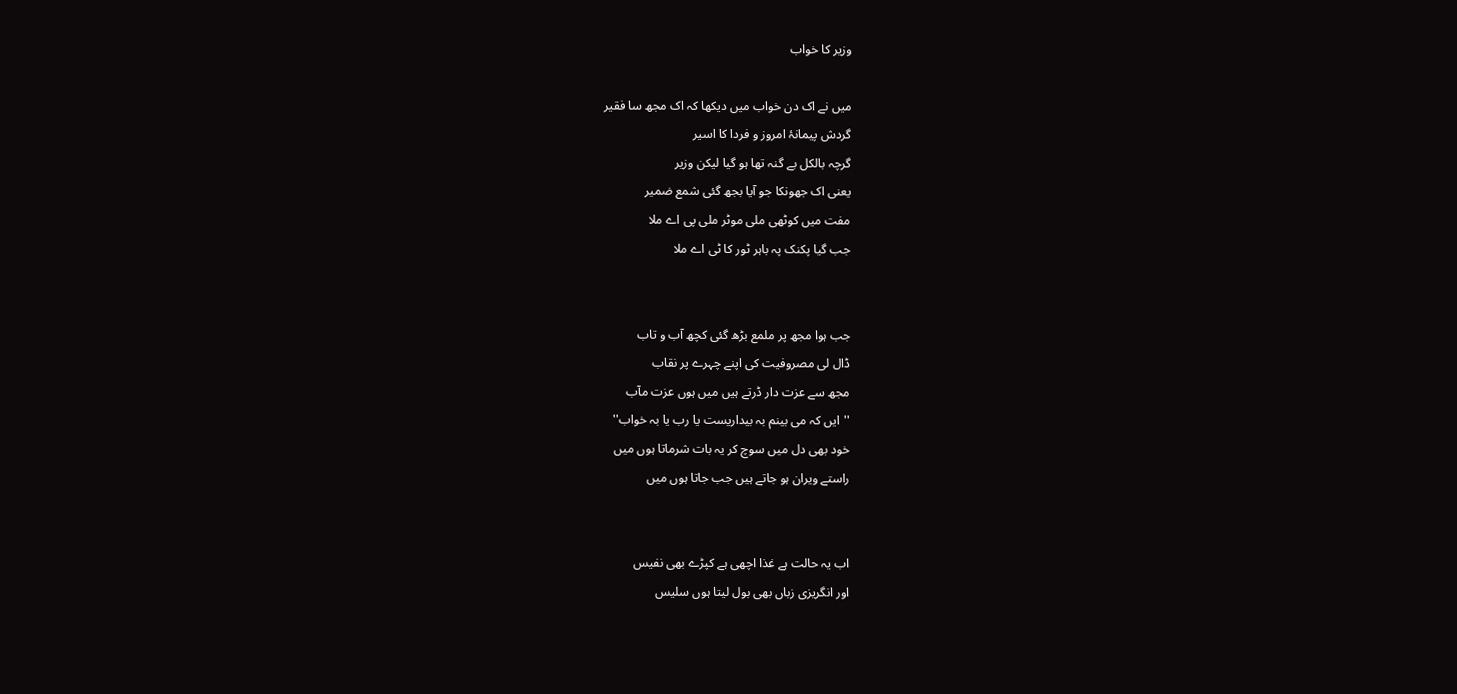وزیر کا خواب

میں نے اک دن خواب میں دیکھا کہ اک مجھ سا فقیر
گردش پیمانۂ امروز و فردا کا اسیر
گرچہ بالکل بے گنہ تھا ہو گیا لیکن وزیر
یعنی اک جھونکا جو آیا بجھ گئی شمع ضمیر
مفت میں کوٹھی ملی موٹر ملی پی اے ملا
جب گیا پکنک پہ باہر ٹور کا ٹی اے ملا


جب ہوا مجھ پر ملمع بڑھ گئی کچھ آب و تاب
ڈال لی مصروفیت کی اپنے چہرے پر نقاب
مجھ سے عزت دار ڈرتے ہیں میں ہوں عزت مآب
''ایں کہ می بینم بہ بیداریست یا رب یا بہ خواب''
خود بھی دل میں سوچ کر یہ بات شرماتا ہوں میں
راستے ویران ہو جاتے ہیں جب جاتا ہوں میں


اب یہ حالت ہے غذا اچھی ہے کپڑے بھی نفیس
اور انگریزی زباں بھی بول لیتا ہوں سلیس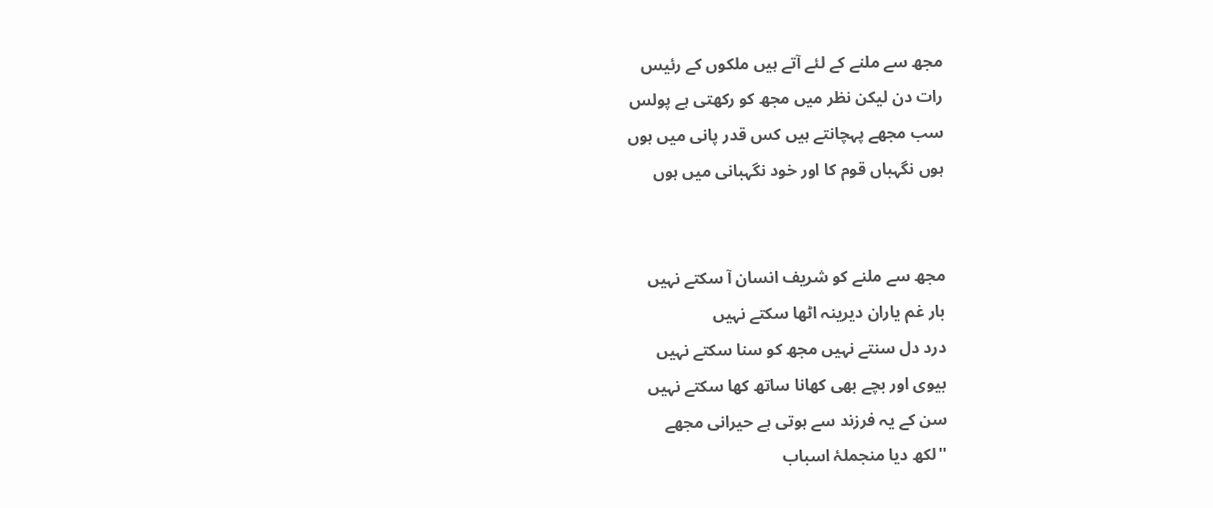مجھ سے ملنے کے لئے آتے ہیں ملکوں کے رئیس
رات دن لیکن نظر میں مجھ کو رکھتی ہے پولس
سب مجھے پہچانتے ہیں کس قدر پانی میں ہوں
ہوں نگہباں قوم کا اور خود نگہبانی میں ہوں


مجھ سے ملنے کو شریف انسان آ سکتے نہیں
بار غم یاران دیرینہ اٹھا سکتے نہیں
درد دل سنتے نہیں مجھ کو سنا سکتے نہیں
بیوی اور بچے بھی کھانا ساتھ کھا سکتے نہیں
سن کے یہ فرزند سے ہوتی ہے حیرانی مجھے
''لکھ دیا منجملۂ اسباب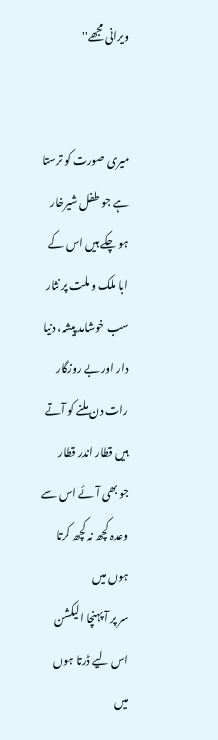ویرانی مجھے''


میری صورت کو ترستا ہے جو طفل شیرخار
ہو چکے ہیں اس کے ابا ملک و ملت پر نثار
سب خوشامد پیشہ، دنیا دار اور بے روزگار
رات دن ملنے کو آتے ہیں قطار اندر قطار
جو بھی آئے اس سے وعدہ کچھ نہ کچھ کرتا ہوں میں
سر پر آ پہنچا الیکشن اس لیے ڈرتا ہوں میں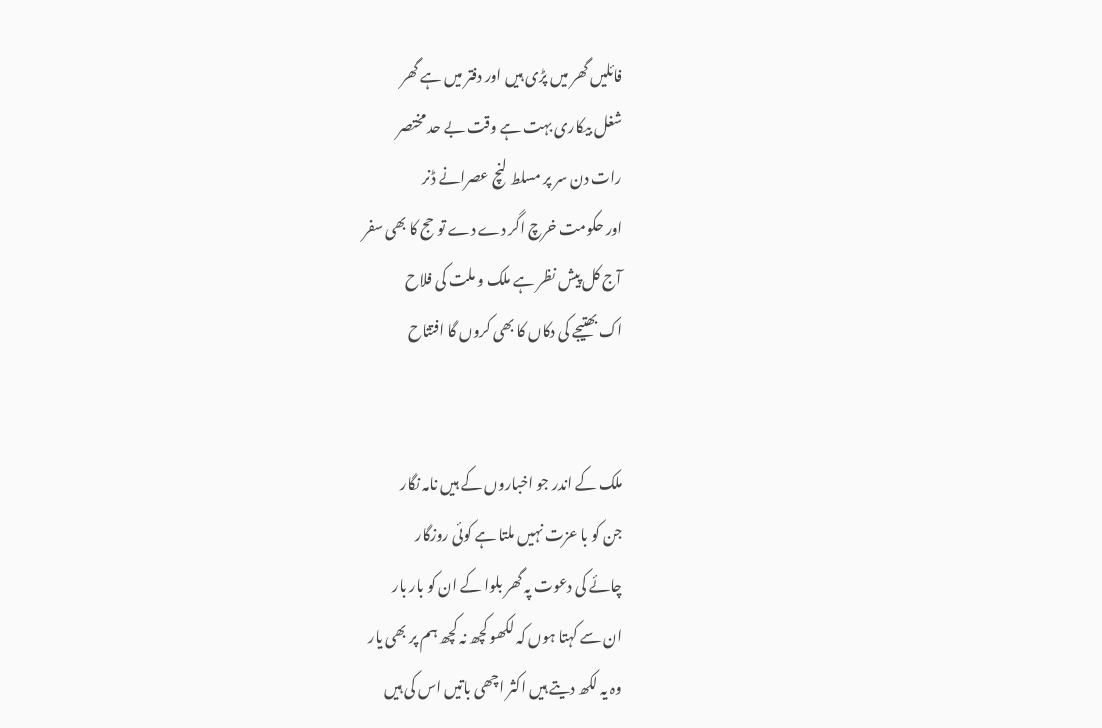فائلیں گھر میں پڑی ہیں اور دفتر میں ہے گھر
شغل بیکاری بہت ہے وقت بے حد مختصر
رات دن سر پر مسلط لنچ عصرانے ڈنر
اور حکومت خرچ اگر دے دے تو حج کا بھی سفر
آج کل پیش نظر ہے ملک و ملت کی فلاح
اک بھتیجے کی دکاں کا بھی کروں گا افتتاح


ملک کے اندر جو اخباروں کے ہیں نامہ نگار
جن کو با عزت نہیں ملتا ہے کوئی روزگار
چائے کی دعوت پہ گھر بلوا کے ان کو بار بار
ان سے کہتا ہوں کہ لکھو کچھ نہ کچھ ہم پر بھی یار
وہ یہ لکھ دیتے ہیں اکثر اچھی باتیں اس کی ہیں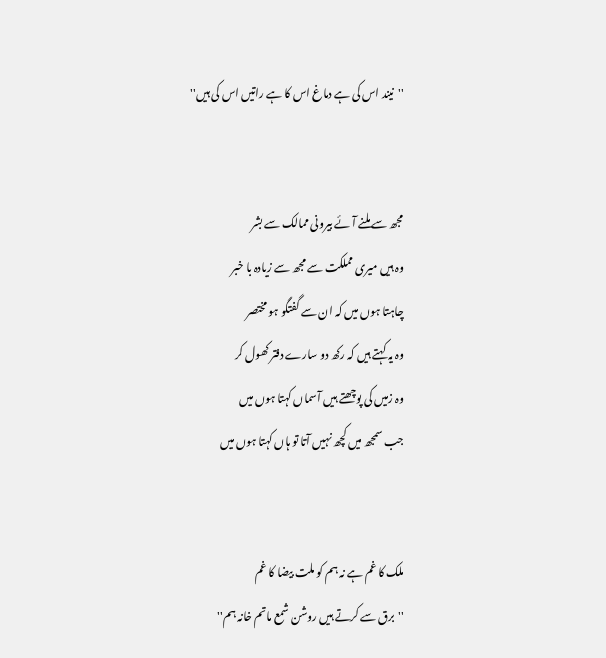''نیند اس کی ہے دماغ اس کا ہے راتیں اس کی ہیں''


مجھ سے ملنے آئے بیرونی ممالک سے بشر
وہ ہیں میری مملکت سے مجھ سے زیادہ با خبر
چاہتا ہوں میں کہ ان سے گفتگو ہو مختصر
وہ یہ کہتے ہیں کہ رکھ دو سارے دفتر کھول کر
وہ زمیں کی پوچھتے ہیں آسماں کہتا ہوں میں
جب سمجھ میں کچھ نہیں آتا تو ہاں کہتا ہوں میں


ملک کا غم ہے نہ ہم کو ملت بیضا کا غم
''برق سے کرتے ہیں روشن شمع ماتم خانہ ہم''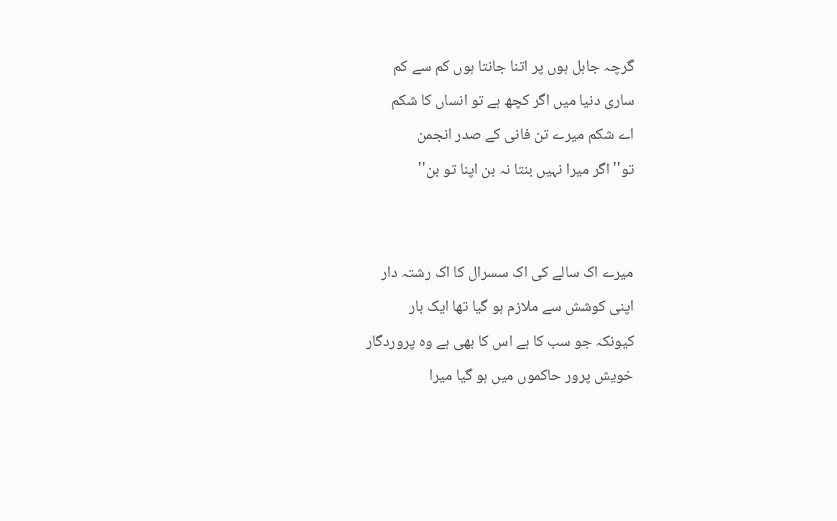گرچہ جاہل ہوں پر اتنا جانتا ہوں کم سے کم
ساری دنیا میں اگر کچھ ہے تو انساں کا شکم
اے شکم میرے تن فانی کے صدر انجمن
تو'' اگر میرا نہیں بنتا نہ بن اپنا تو بن''


میرے اک سالے کی اک سسرال کا اک رشتہ دار
اپنی کوشش سے ملازم ہو گیا تھا ایک بار
کیونکہ جو سب کا ہے اس کا بھی ہے وہ پروردگار
خویش پرور حاکموں میں ہو گیا میرا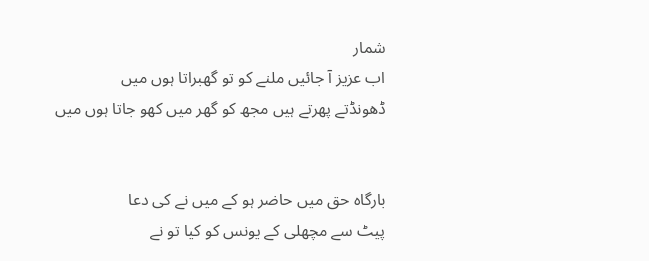شمار
اب عزیز آ جائیں ملنے کو تو گھبراتا ہوں میں
ڈھونڈتے پھرتے ہیں مجھ کو گھر میں کھو جاتا ہوں میں


بارگاہ حق میں حاضر ہو کے میں نے کی دعا
پیٹ سے مچھلی کے یونس کو کیا تو نے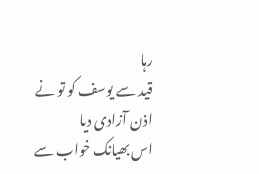رہا
قید سے یوسف کو تو نے اذن آزادی دیا
اس بھیانک خواب سے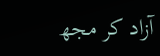آزاد کر مجھ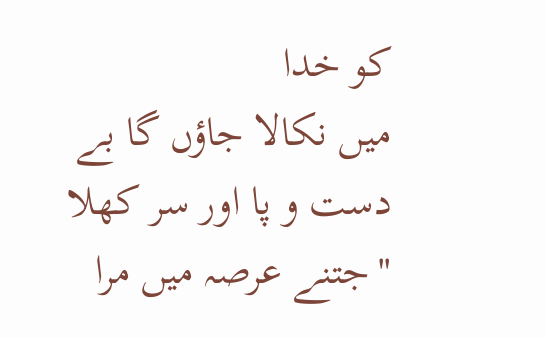کو خدا
میں نکالا جاؤں گا بے دست و پا اور سر کھلا
''جتنے عرصہ میں مرا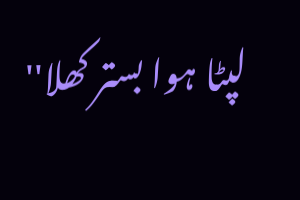لپٹا ہوا بستر کھلا''